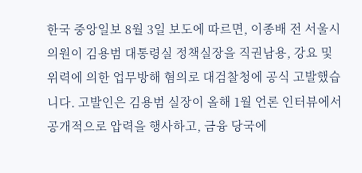한국 중앙일보 8월 3일 보도에 따르면, 이종배 전 서울시의원이 김용범 대통령실 정책실장을 직권남용, 강요 및 위력에 의한 업무방해 혐의로 대검찰청에 공식 고발했습니다. 고발인은 김용범 실장이 올해 1월 언론 인터뷰에서 공개적으로 압력을 행사하고, 금융 당국에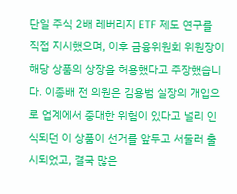단일 주식 2배 레버리지 ETF 제도 연구를 직접 지시했으며, 이후 금융위원회 위원장이 해당 상품의 상장을 허용했다고 주장했습니다. 이종배 전 의원은 김용범 실장의 개입으로 업계에서 중대한 위험이 있다고 널리 인식되던 이 상품이 선거를 앞두고 서둘러 출시되었고, 결국 많은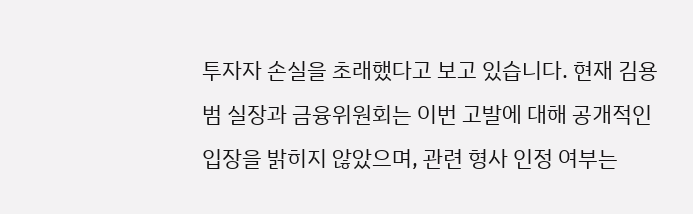투자자 손실을 초래했다고 보고 있습니다. 현재 김용범 실장과 금융위원회는 이번 고발에 대해 공개적인 입장을 밝히지 않았으며, 관련 형사 인정 여부는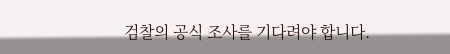검찰의 공식 조사를 기다려야 합니다.